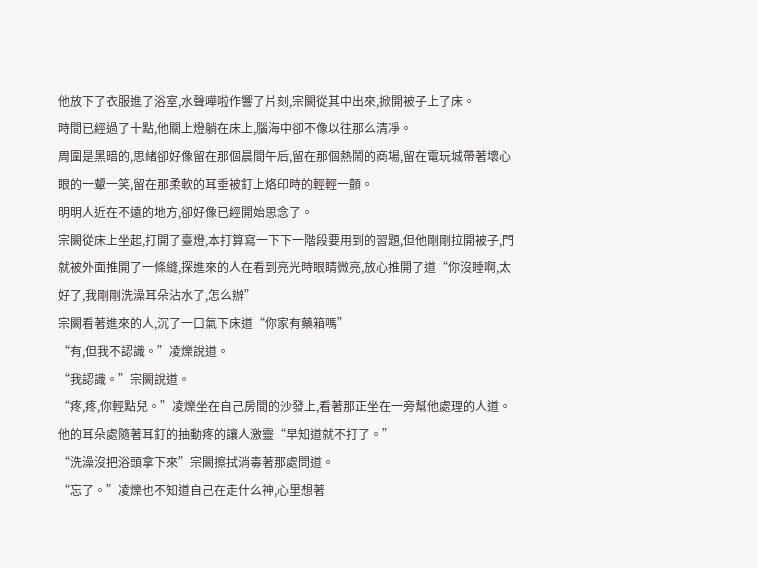他放下了衣服進了浴室,水聲嘩啦作響了片刻,宗闕從其中出來,掀開被子上了床。
時間已經過了十點,他關上燈躺在床上,腦海中卻不像以往那么清凈。
周圍是黑暗的,思緒卻好像留在那個晨間午后,留在那個熱鬧的商場,留在電玩城帶著壞心眼的一顰一笑,留在那柔軟的耳垂被釘上烙印時的輕輕一顫。
明明人近在不遠的地方,卻好像已經開始思念了。
宗闕從床上坐起,打開了臺燈,本打算寫一下下一階段要用到的習題,但他剛剛拉開被子,門就被外面推開了一條縫,探進來的人在看到亮光時眼睛微亮,放心推開了道“你沒睡啊,太好了,我剛剛洗澡耳朵沾水了,怎么辦”
宗闕看著進來的人,沉了一口氣下床道“你家有藥箱嗎”
“有,但我不認識。”凌爍說道。
“我認識。”宗闕說道。
“疼,疼,你輕點兒。”凌爍坐在自己房間的沙發上,看著那正坐在一旁幫他處理的人道。
他的耳朵處隨著耳釘的抽動疼的讓人激靈“早知道就不打了。”
“洗澡沒把浴頭拿下來”宗闕擦拭消毒著那處問道。
“忘了。”凌爍也不知道自己在走什么神,心里想著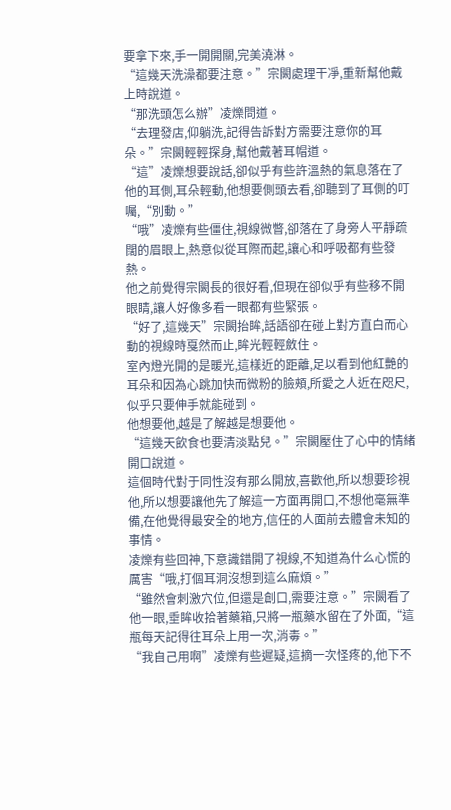要拿下來,手一開開關,完美澆淋。
“這幾天洗澡都要注意。”宗闕處理干凈,重新幫他戴上時說道。
“那洗頭怎么辦”凌爍問道。
“去理發店,仰躺洗,記得告訴對方需要注意你的耳朵。”宗闕輕輕探身,幫他戴著耳帽道。
“這”凌爍想要說話,卻似乎有些許溫熱的氣息落在了他的耳側,耳朵輕動,他想要側頭去看,卻聽到了耳側的叮囑,“別動。”
“哦”凌爍有些僵住,視線微瞥,卻落在了身旁人平靜疏闊的眉眼上,熱意似從耳際而起,讓心和呼吸都有些發熱。
他之前覺得宗闕長的很好看,但現在卻似乎有些移不開眼睛,讓人好像多看一眼都有些緊張。
“好了,這幾天”宗闕抬眸,話語卻在碰上對方直白而心動的視線時戛然而止,眸光輕輕斂住。
室內燈光開的是暖光,這樣近的距離,足以看到他紅艷的耳朵和因為心跳加快而微粉的臉頰,所愛之人近在咫尺,似乎只要伸手就能碰到。
他想要他,越是了解越是想要他。
“這幾天飲食也要清淡點兒。”宗闕壓住了心中的情緒開口說道。
這個時代對于同性沒有那么開放,喜歡他,所以想要珍視他,所以想要讓他先了解這一方面再開口,不想他毫無準備,在他覺得最安全的地方,信任的人面前去體會未知的事情。
凌爍有些回神,下意識錯開了視線,不知道為什么心慌的厲害“哦,打個耳洞沒想到這么麻煩。”
“雖然會刺激穴位,但還是創口,需要注意。”宗闕看了他一眼,垂眸收拾著藥箱,只將一瓶藥水留在了外面,“這瓶每天記得往耳朵上用一次,消毒。”
“我自己用啊”凌爍有些遲疑,這摘一次怪疼的,他下不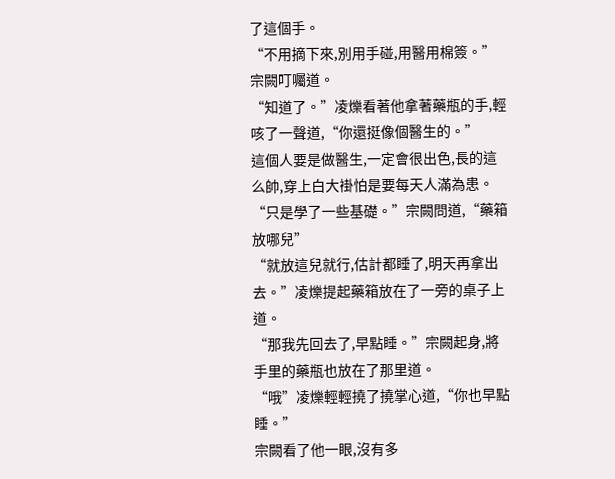了這個手。
“不用摘下來,別用手碰,用醫用棉簽。”宗闕叮囑道。
“知道了。”凌爍看著他拿著藥瓶的手,輕咳了一聲道,“你還挺像個醫生的。”
這個人要是做醫生,一定會很出色,長的這么帥,穿上白大褂怕是要每天人滿為患。
“只是學了一些基礎。”宗闕問道,“藥箱放哪兒”
“就放這兒就行,估計都睡了,明天再拿出去。”凌爍提起藥箱放在了一旁的桌子上道。
“那我先回去了,早點睡。”宗闕起身,將手里的藥瓶也放在了那里道。
“哦”凌爍輕輕撓了撓掌心道,“你也早點睡。”
宗闕看了他一眼,沒有多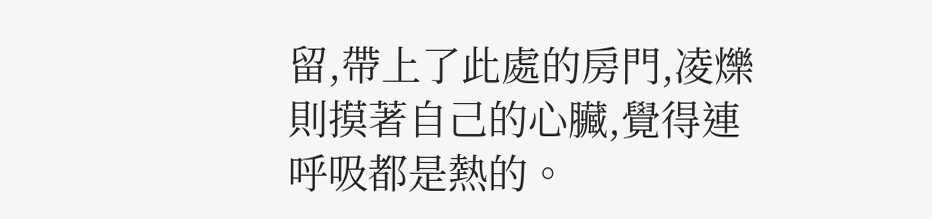留,帶上了此處的房門,凌爍則摸著自己的心臟,覺得連呼吸都是熱的。